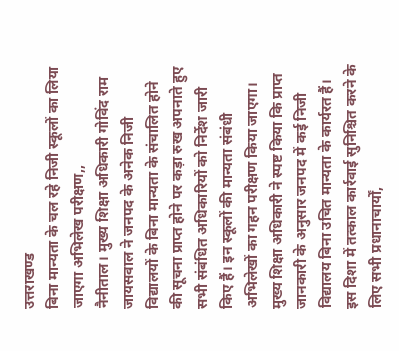उत्तराखण्ड
बिना मान्यता के चल रहे निजी स्कूलों का लिया जाएगा अभिलेख परीक्षण,,
नैनीताल। मुख्य शिक्षा अधिकारी गोविंद राम जायसवाल ने जनपद के अनेक निजी विद्यालयों के बिना मान्यता के संचालित होने की सूचना प्राप्त होने पर कड़ा रुख अपनाते हुए सभी संबंधित अधिकारियों को निर्देश जारी किए हैं। इन स्कूलों की मान्यता संबंधी अभिलेखों का गहन परीक्षण किया जाएगा।
मुख्य शिक्षा अधिकारी ने स्पष्ट किया कि प्राप्त जानकारी के अनुसार जनपद में कई निजी विद्यालय बिना उचित मान्यता के कार्यरत हैं। इस दिशा में तत्काल कार्रवाई सुनिश्चित करने के लिए सभी प्रधानाचार्यों,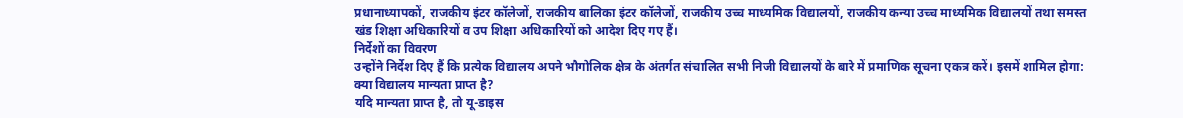प्रधानाध्यापकों, राजकीय इंटर कॉलेजों, राजकीय बालिका इंटर कॉलेजों, राजकीय उच्च माध्यमिक विद्यालयों, राजकीय कन्या उच्च माध्यमिक विद्यालयों तथा समस्त खंड शिक्षा अधिकारियों व उप शिक्षा अधिकारियों को आदेश दिए गए हैं।
निर्देशों का विवरण
उन्होंने निर्देश दिए हैं कि प्रत्येक विद्यालय अपने भौगोलिक क्षेत्र के अंतर्गत संचालित सभी निजी विद्यालयों के बारे में प्रमाणिक सूचना एकत्र करें। इसमें शामिल होगा:
क्या विद्यालय मान्यता प्राप्त है?
यदि मान्यता प्राप्त है, तो यू-डाइस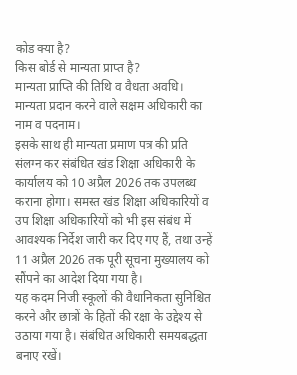कोड क्या है?
किस बोर्ड से मान्यता प्राप्त है?
मान्यता प्राप्ति की तिथि व वैधता अवधि।
मान्यता प्रदान करने वाले सक्षम अधिकारी का नाम व पदनाम।
इसके साथ ही मान्यता प्रमाण पत्र की प्रति संलग्न कर संबंधित खंड शिक्षा अधिकारी के कार्यालय को 10 अप्रैल 2026 तक उपलब्ध कराना होगा। समस्त खंड शिक्षा अधिकारियों व उप शिक्षा अधिकारियों को भी इस संबंध में आवश्यक निर्देश जारी कर दिए गए हैं, तथा उन्हें 11 अप्रैल 2026 तक पूरी सूचना मुख्यालय को सौंपने का आदेश दिया गया है।
यह कदम निजी स्कूलों की वैधानिकता सुनिश्चित करने और छात्रों के हितों की रक्षा के उद्देश्य से उठाया गया है। संबंधित अधिकारी समयबद्धता बनाए रखें।